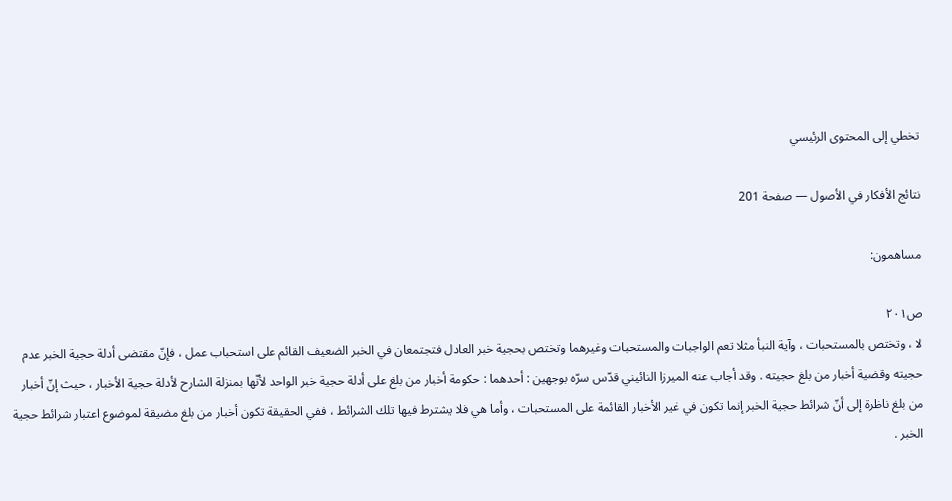تخطي إلى المحتوى الرئيسي

نتائج الأفكار في الأصول — صفحة 201

مساهمون:

ص٢٠١
لا ، وتختص بالمستحبات ، وآية النبأ مثلا تعم الواجبات والمستحبات وغيرهما وتختص بحجية خبر العادل فتجتمعان في الخبر الضعيف القائم على استحباب عمل ، فإنّ مقتضى أدلة حجية الخبر عدم حجيته وقضية أخبار من بلغ حجيته . وقد أجاب عنه الميرزا النائيني قدّس سرّه بوجهين : أحدهما : حكومة أخبار من بلغ على أدلة حجية خبر الواحد لأنّها بمنزلة الشارح لأدلة حجية الأخبار ، حيث إنّ أخبار من بلغ ناظرة إلى أنّ شرائط حجية الخبر إنما تكون في غير الأخبار القائمة على المستحبات ، وأما هي فلا يشترط فيها تلك الشرائط ، ففي الحقيقة تكون أخبار من بلغ مضيقة لموضوع اعتبار شرائط حجية الخبر .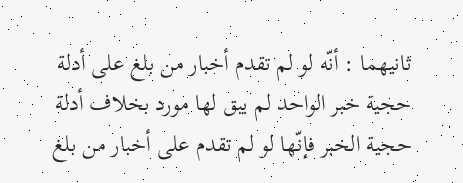ثانيهما : أنّه لو لم تقدم أخبار من بلغ على أدلة حجية خبر الواحد لم يبق لها مورد بخلاف أدلة حجية الخبر فإنّها لو لم تقدم على أخبار من بلغ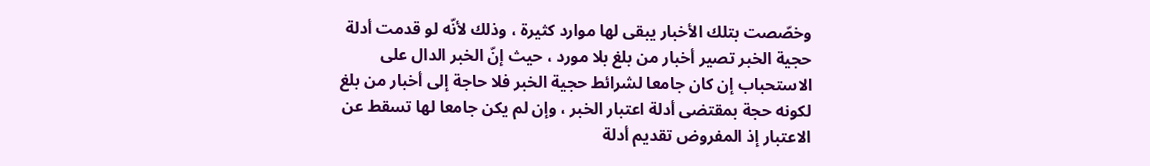وخصّصت بتلك الأخبار يبقى لها موارد كثيرة ، وذلك لأنّه لو قدمت أدلة حجية الخبر تصير أخبار من بلغ بلا مورد ، حيث إنّ الخبر الدال على الاستحباب إن كان جامعا لشرائط حجية الخبر فلا حاجة إلى أخبار من بلغ لكونه حجة بمقتضى أدلة اعتبار الخبر ، وإن لم يكن جامعا لها تسقط عن الاعتبار إذ المفروض تقديم أدلة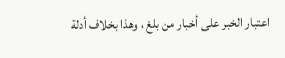اعتبار الخبر على أخبار من بلغ ، وهذا بخلاف أدلة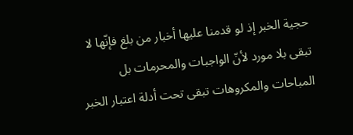حجية الخبر إذ لو قدمنا عليها أخبار من بلغ فإنّها لا تبقى بلا مورد لأنّ الواجبات والمحرمات بل المباحات والمكروهات تبقى تحت أدلة اعتبار الخبر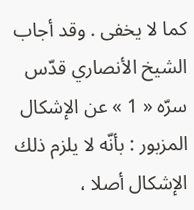كما لا يخفى . وقد أجاب الشيخ الأنصاري قدّس سرّه « 1 » عن الإشكال المزبور : بأنّه لا يلزم ذلك الإشكال أصلا ،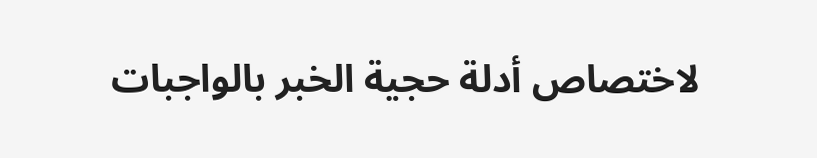لاختصاص أدلة حجية الخبر بالواجبات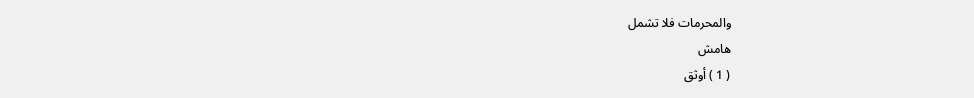والمحرمات فلا تشمل
هامش
( 1 ) أوثق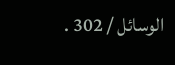الوسائل / 302 .